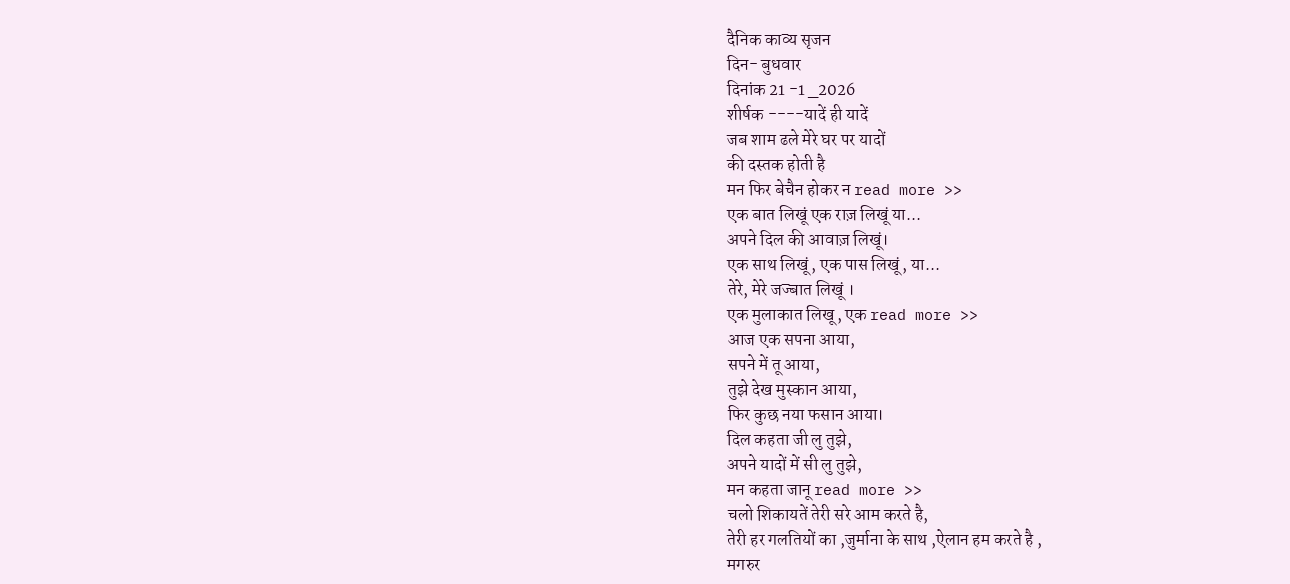दैनिक काव्य सृजन
दिन- बुधवार
दिनांक 21 -1 _2026
शीर्षक ----यादें ही यादें
जब शाम ढले मेरे घर पर यादों
की दस्तक होती है
मन फिर बेचैन होकर न read more >>
एक बात लिखूं एक राज़ लिखूं या...
अपने दिल की आवाज़ लिखूं।
एक साथ लिखूं, एक पास लिखूं, या...
तेरे, मेरे जज्बात लिखूं ।
एक मुलाकात लिखू, एक read more >>
आज एक सपना आया,
सपने में तू आया,
तुझे देख मुस्कान आया,
फिर कुछ नया फसान आया।
दिल कहता जी लु तुझे,
अपने यादों में सी लु तुझे,
मन कहता जानू read more >>
चलो शिकायतें तेरी सरे आम करते है,
तेरी हर गलतियों का ,जुर्माना के साथ ,ऐलान हम करते है ,
मगरुर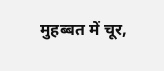मुहब्बत में चूर,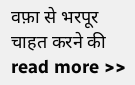वफ़ा से भरपूर चाहत करने की read more >>